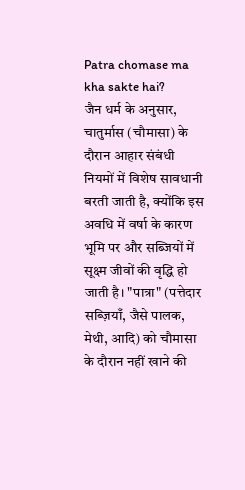Patra chomase ma kha sakte hai?
जैन धर्म के अनुसार, चातुर्मास (चौमासा) के दौरान आहार संबंधी नियमों में विशेष सावधानी बरती जाती है, क्योंकि इस अवधि में वर्षा के कारण भूमि पर और सब्जियों में सूक्ष्म जीवों की वृद्धि हो जाती है। "पात्रा" (पत्तेदार सब्ज़ियाँ, जैसे पालक, मेथी, आदि) को चौमासा के दौरान नहीं खाने की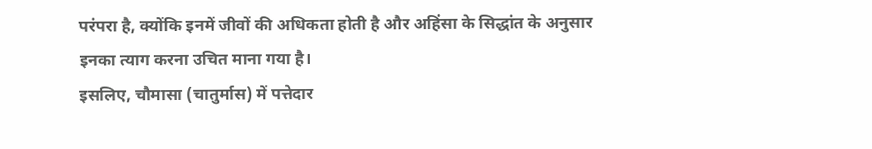परंपरा है, क्योंकि इनमें जीवों की अधिकता होती है और अहिंसा के सिद्धांत के अनुसार इनका त्याग करना उचित माना गया है।
इसलिए, चौमासा (चातुर्मास) में पत्तेदार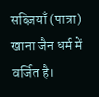सब्ज़ियाँ (पात्रा) खाना जैन धर्म में वर्जित है।